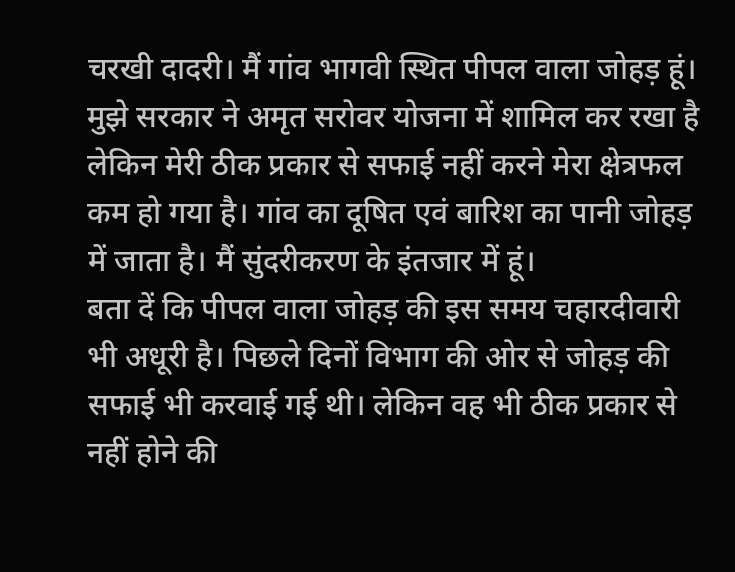चरखी दादरी। मैं गांव भागवी स्थित पीपल वाला जोहड़ हूं। मुझे सरकार ने अमृत सरोवर योजना में शामिल कर रखा है लेकिन मेरी ठीक प्रकार से सफाई नहीं करने मेरा क्षेत्रफल कम हो गया है। गांव का दूषित एवं बारिश का पानी जोहड़ में जाता है। मैं सुंदरीकरण के इंतजार में हूं।
बता दें कि पीपल वाला जोहड़ की इस समय चहारदीवारी भी अधूरी है। पिछले दिनों विभाग की ओर से जोहड़ की सफाई भी करवाई गई थी। लेकिन वह भी ठीक प्रकार से नहीं होने की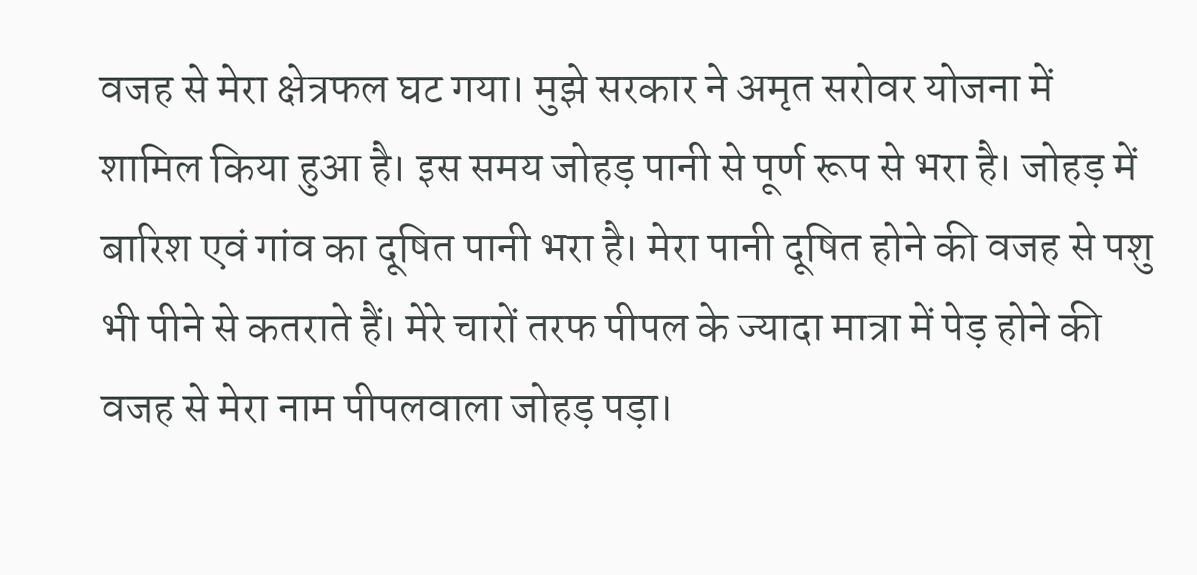वजह से मेरा क्षेत्रफल घट गया। मुझे सरकार ने अमृत सरोवर योजना में शामिल किया हुआ है। इस समय जोहड़ पानी से पूर्ण रूप से भरा है। जोहड़ में बारिश एवं गांव का दूषित पानी भरा है। मेरा पानी दूषित होने की वजह से पशु भी पीने से कतराते हैं। मेरे चारों तरफ पीपल के ज्यादा मात्रा में पेड़ होने की वजह से मेरा नाम पीपलवाला जोहड़ पड़ा।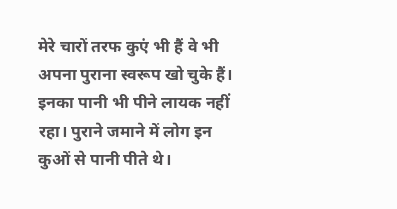मेरे चारों तरफ कुएं भी हैं वे भी अपना पुराना स्वरूप खो चुके हैं। इनका पानी भी पीने लायक नहीं रहा। पुराने जमाने में लोग इन कुओं से पानी पीते थे।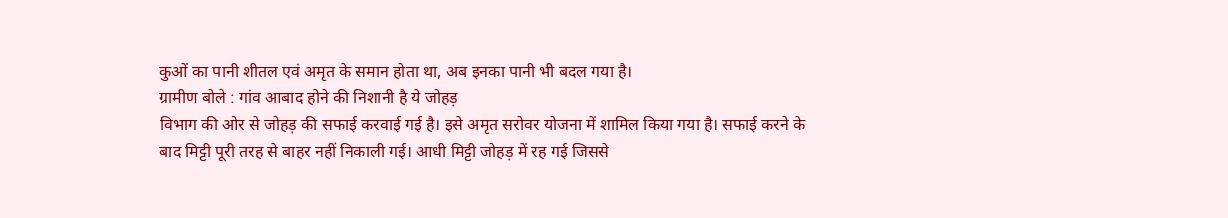कुओं का पानी शीतल एवं अमृत के समान होता था, अब इनका पानी भी बदल गया है।
ग्रामीण बोले : गांव आबाद होने की निशानी है ये जोहड़
विभाग की ओर से जोहड़ की सफाई करवाई गई है। इसे अमृत सरोवर योजना में शामिल किया गया है। सफाई करने के बाद मिट्टी पूरी तरह से बाहर नहीं निकाली गई। आधी मिट्टी जोहड़ में रह गई जिससे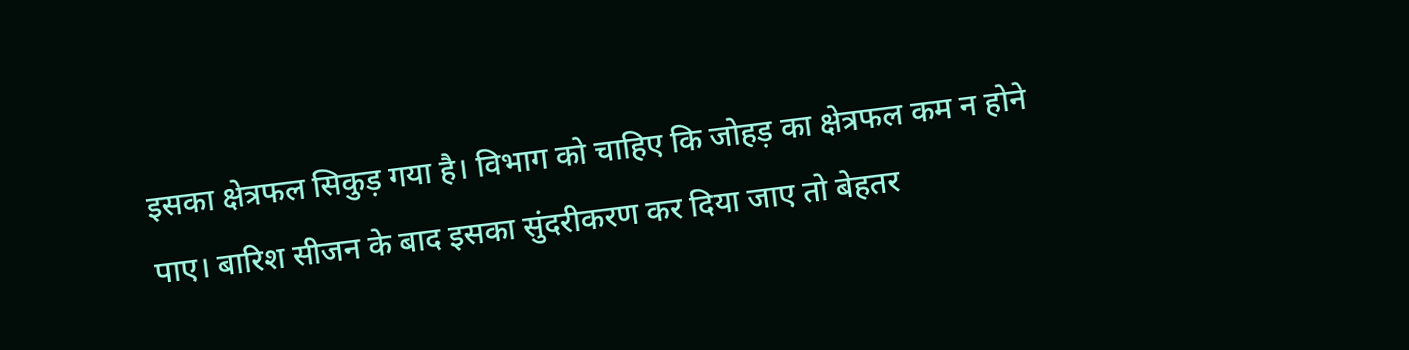इसका क्षेत्रफल सिकुड़ गया है। विभाग को चाहिए कि जोहड़ का क्षेत्रफल कम न होने पाए। बारिश सीजन के बाद इसका सुंदरीकरण कर दिया जाए तो बेहतर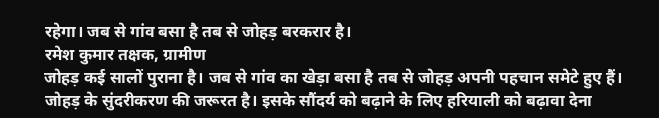रहेगा। जब से गांव बसा है तब से जोहड़ बरकरार है।
रमेश कुमार तक्षक, ग्रामीण
जोहड़ कई सालों पुराना है। जब से गांव का खेड़ा बसा है तब से जोहड़ अपनी पहचान समेटे हुए हैं। जोहड़ के सुंदरीकरण की जरूरत है। इसके सौंदर्य को बढ़ाने के लिए हरियाली को बढ़ावा देना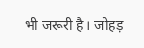भी जरूरी है। जोहड़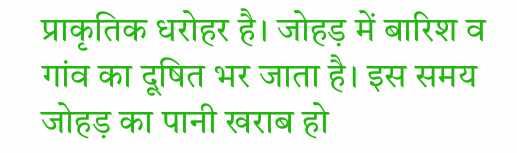प्राकृतिक धरोहर है। जोहड़ में बारिश व गांव का दूषित भर जाता है। इस समय जोहड़ का पानी खराब हो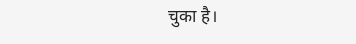चुका है।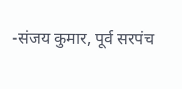-संजय कुमार, पूर्व सरपंच